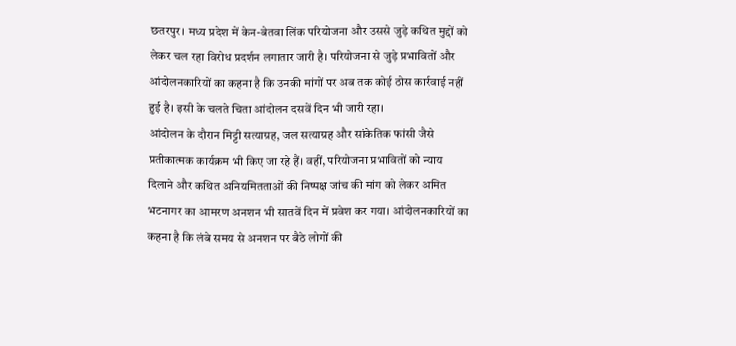छतरपुर। मध्य प्रदेश में केन-बेतवा लिंक परियोजना और उससे जुड़े कथित मुद्दों को लेकर चल रहा विरोध प्रदर्शन लगातार जारी है। परियोजना से जुड़े प्रभावितों और आंदोलनकारियों का कहना है कि उनकी मांगों पर अब तक कोई ठोस कार्रवाई नहीं हुई है। इसी के चलते चिता आंदोलन दसवें दिन भी जारी रहा।
आंदोलन के दौरान मिट्टी सत्याग्रह, जल सत्याग्रह और सांकेतिक फांसी जैसे प्रतीकात्मक कार्यक्रम भी किए जा रहे हैं। वहीं, परियोजना प्रभावितों को न्याय दिलाने और कथित अनियमितताओं की निष्पक्ष जांच की मांग को लेकर अमित भटनागर का आमरण अनशन भी सातवें दिन में प्रवेश कर गया। आंदोलनकारियों का कहना है कि लंबे समय से अनशन पर बैठे लोगों की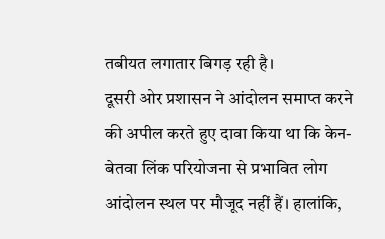तबीयत लगातार बिगड़ रही है।
दूसरी ओर प्रशासन ने आंदोलन समाप्त करने की अपील करते हुए दावा किया था कि केन-बेतवा लिंक परियोजना से प्रभावित लोग आंदोलन स्थल पर मौजूद नहीं हैं। हालांकि,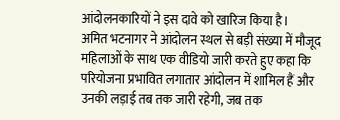आंदोलनकारियों ने इस दावे को खारिज किया है।
अमित भटनागर ने आंदोलन स्थल से बड़ी संख्या में मौजूद महिलाओं के साथ एक वीडियो जारी करते हुए कहा कि परियोजना प्रभावित लगातार आंदोलन में शामिल हैं और उनकी लड़ाई तब तक जारी रहेगी, जब तक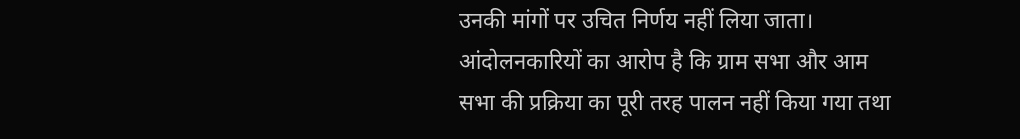उनकी मांगों पर उचित निर्णय नहीं लिया जाता।
आंदोलनकारियों का आरोप है कि ग्राम सभा और आम सभा की प्रक्रिया का पूरी तरह पालन नहीं किया गया तथा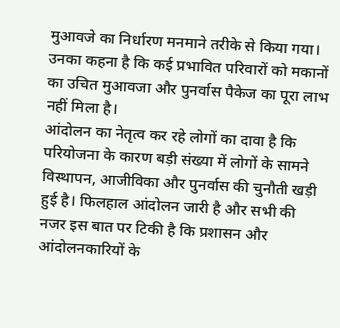मुआवजे का निर्धारण मनमाने तरीके से किया गया। उनका कहना है कि कई प्रभावित परिवारों को मकानों का उचित मुआवजा और पुनर्वास पैकेज का पूरा लाभ नहीं मिला है।
आंदोलन का नेतृत्व कर रहे लोगों का दावा है कि परियोजना के कारण बड़ी संख्या में लोगों के सामने विस्थापन, आजीविका और पुनर्वास की चुनौती खड़ी हुई है। फिलहाल आंदोलन जारी है और सभी की नजर इस बात पर टिकी है कि प्रशासन और आंदोलनकारियों के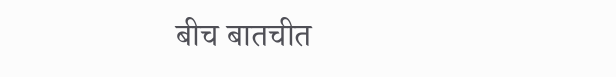बीच बातचीत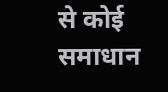से कोई समाधान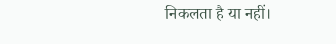निकलता है या नहीं।